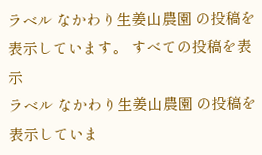ラベル なかわり生姜山農園 の投稿を表示しています。 すべての投稿を表示
ラベル なかわり生姜山農園 の投稿を表示していま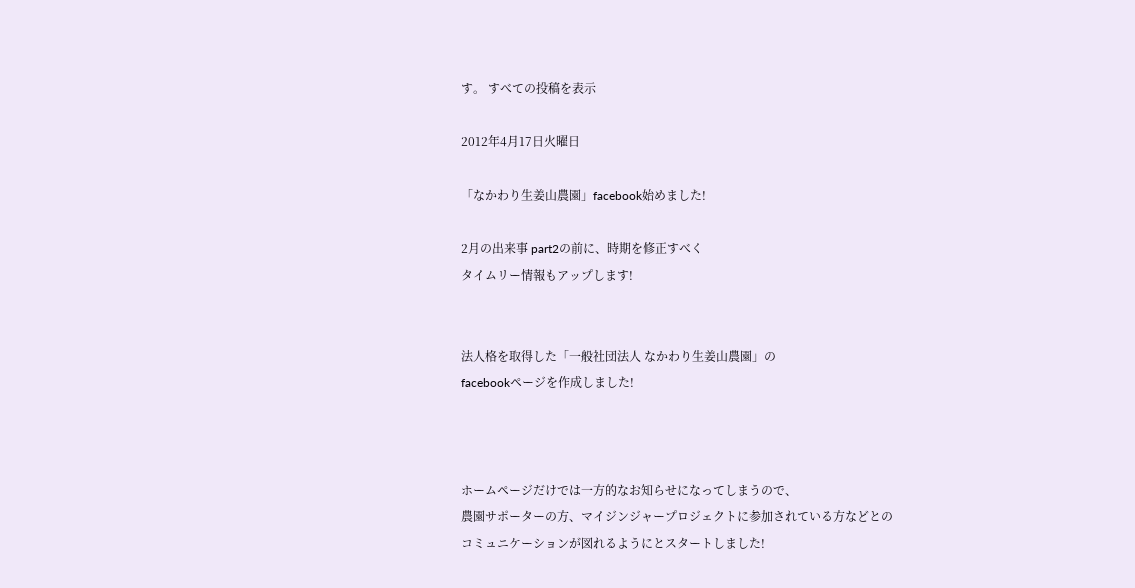す。 すべての投稿を表示

2012年4月17日火曜日

「なかわり生姜山農園」facebook始めました!

2月の出来事 part2の前に、時期を修正すべく
タイムリー情報もアップします!


法人格を取得した「一般社団法人 なかわり生姜山農園」の
facebookページを作成しました!



ホームページだけでは一方的なお知らせになってしまうので、
農園サポーターの方、マイジンジャープロジェクトに参加されている方などとの
コミュニケーションが図れるようにとスタートしました!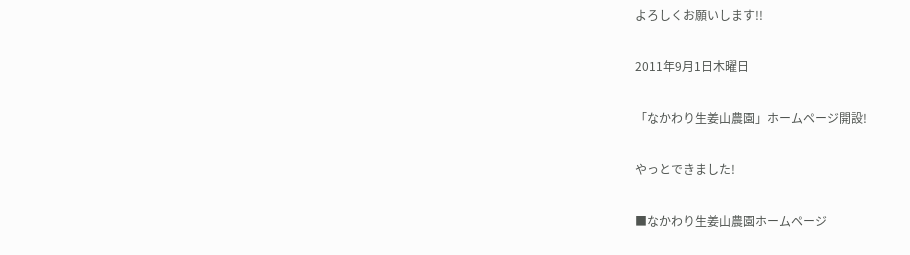よろしくお願いします!!

2011年9月1日木曜日

「なかわり生姜山農園」ホームページ開設!

やっとできました!

■なかわり生姜山農園ホームページ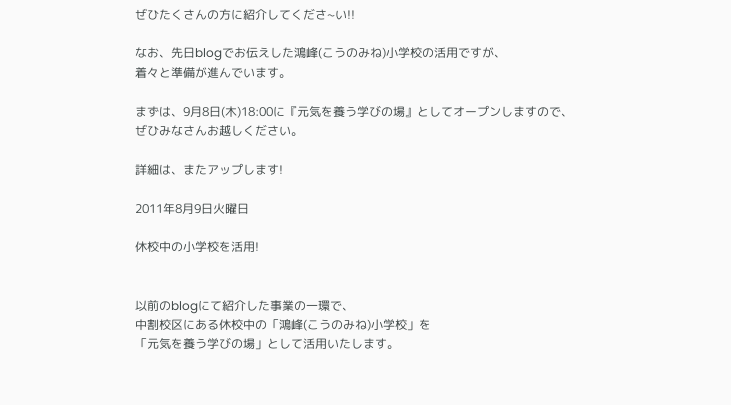ぜひたくさんの方に紹介してくださ~い!!

なお、先日blogでお伝えした鴻峰(こうのみね)小学校の活用ですが、
着々と準備が進んでいます。

まずは、9月8日(木)18:00に『元気を養う学びの場』としてオープンしますので、
ぜひみなさんお越しください。

詳細は、またアップします!

2011年8月9日火曜日

休校中の小学校を活用!


以前のblogにて紹介した事業の一環で、
中割校区にある休校中の「鴻峰(こうのみね)小学校」を
「元気を養う学びの場」として活用いたします。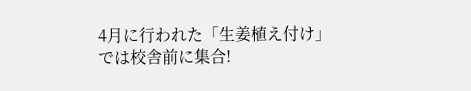4月に行われた「生姜植え付け」では校舎前に集合!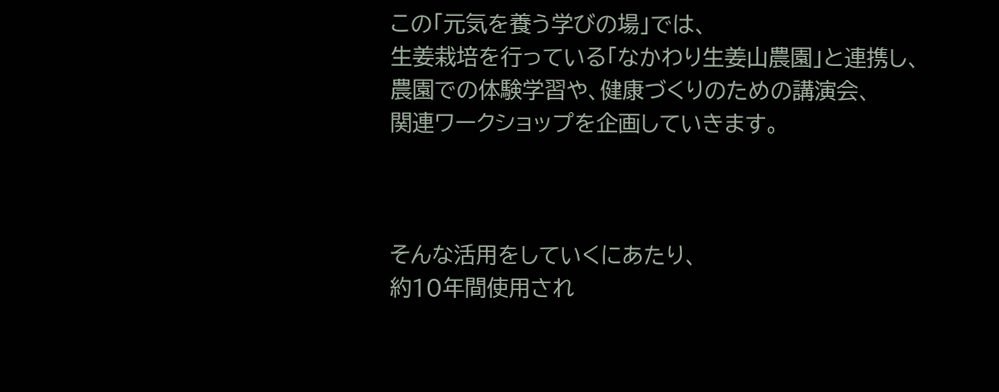この「元気を養う学びの場」では、
生姜栽培を行っている「なかわり生姜山農園」と連携し、
農園での体験学習や、健康づくりのための講演会、
関連ワークショップを企画していきます。



そんな活用をしていくにあたり、
約10年間使用され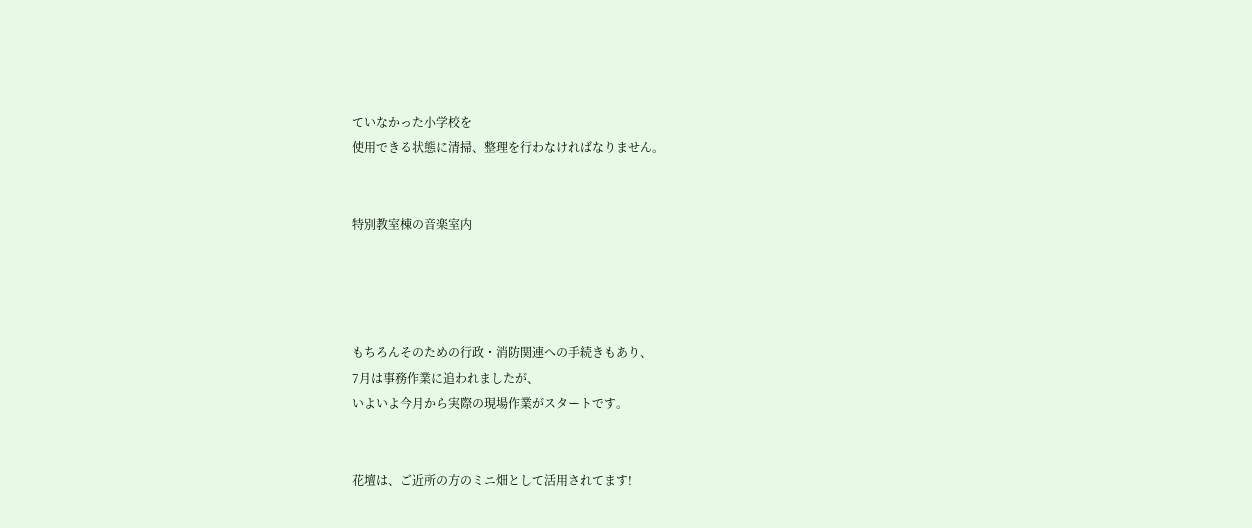ていなかった小学校を
使用できる状態に清掃、整理を行わなければなりません。


特別教室棟の音楽室内




もちろんそのための行政・消防関連への手続きもあり、
7月は事務作業に追われましたが、
いよいよ今月から実際の現場作業がスタートです。


花壇は、ご近所の方のミニ畑として活用されてます!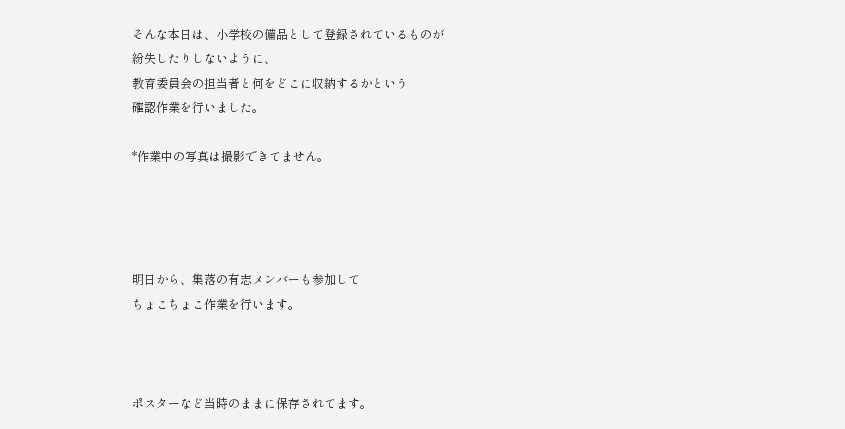そんな本日は、小学校の備品として登録されているものが
紛失したりしないように、
教育委員会の担当者と何をどこに収納するかという
確認作業を行いました。

*作業中の写真は撮影できてません。




明日から、集落の有志メンバーも参加して
ちょこちょこ作業を行います。



ポスターなど当時のままに保存されてます。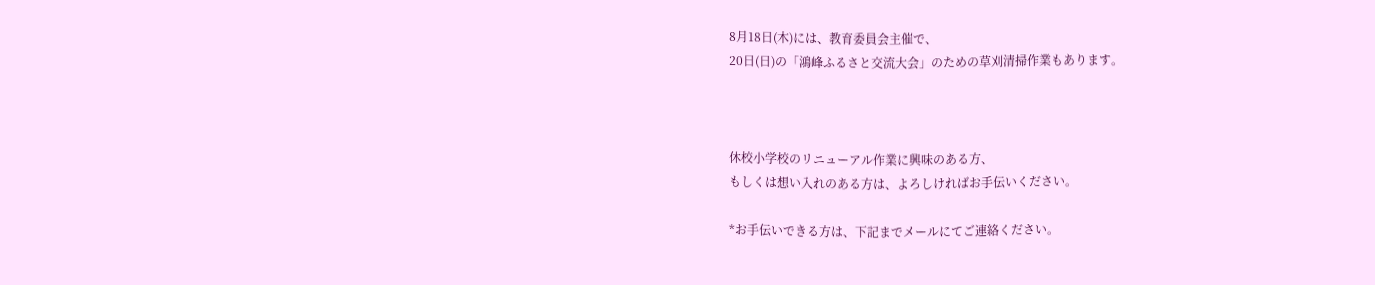8月18日(木)には、教育委員会主催で、
20日(日)の「鴻峰ふるさと交流大会」のための草刈清掃作業もあります。



休校小学校のリニューアル作業に興味のある方、
もしくは想い入れのある方は、よろしければお手伝いください。

*お手伝いできる方は、下記までメールにてご連絡ください。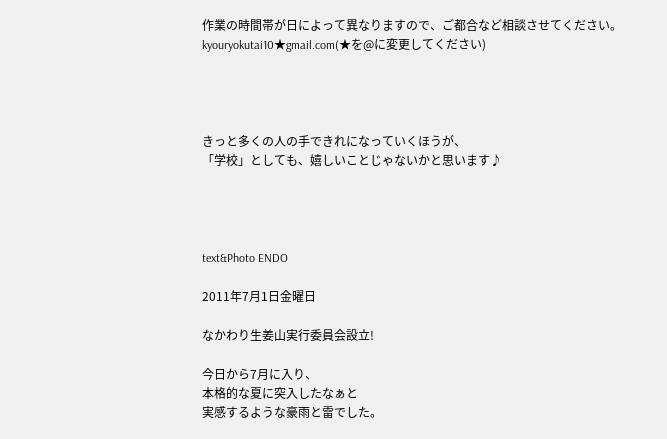作業の時間帯が日によって異なりますので、ご都合など相談させてください。
kyouryokutai10★gmail.com(★を@に変更してください)




きっと多くの人の手できれになっていくほうが、
「学校」としても、嬉しいことじゃないかと思います♪




text&Photo ENDO

2011年7月1日金曜日

なかわり生姜山実行委員会設立!

今日から7月に入り、
本格的な夏に突入したなぁと
実感するような豪雨と雷でした。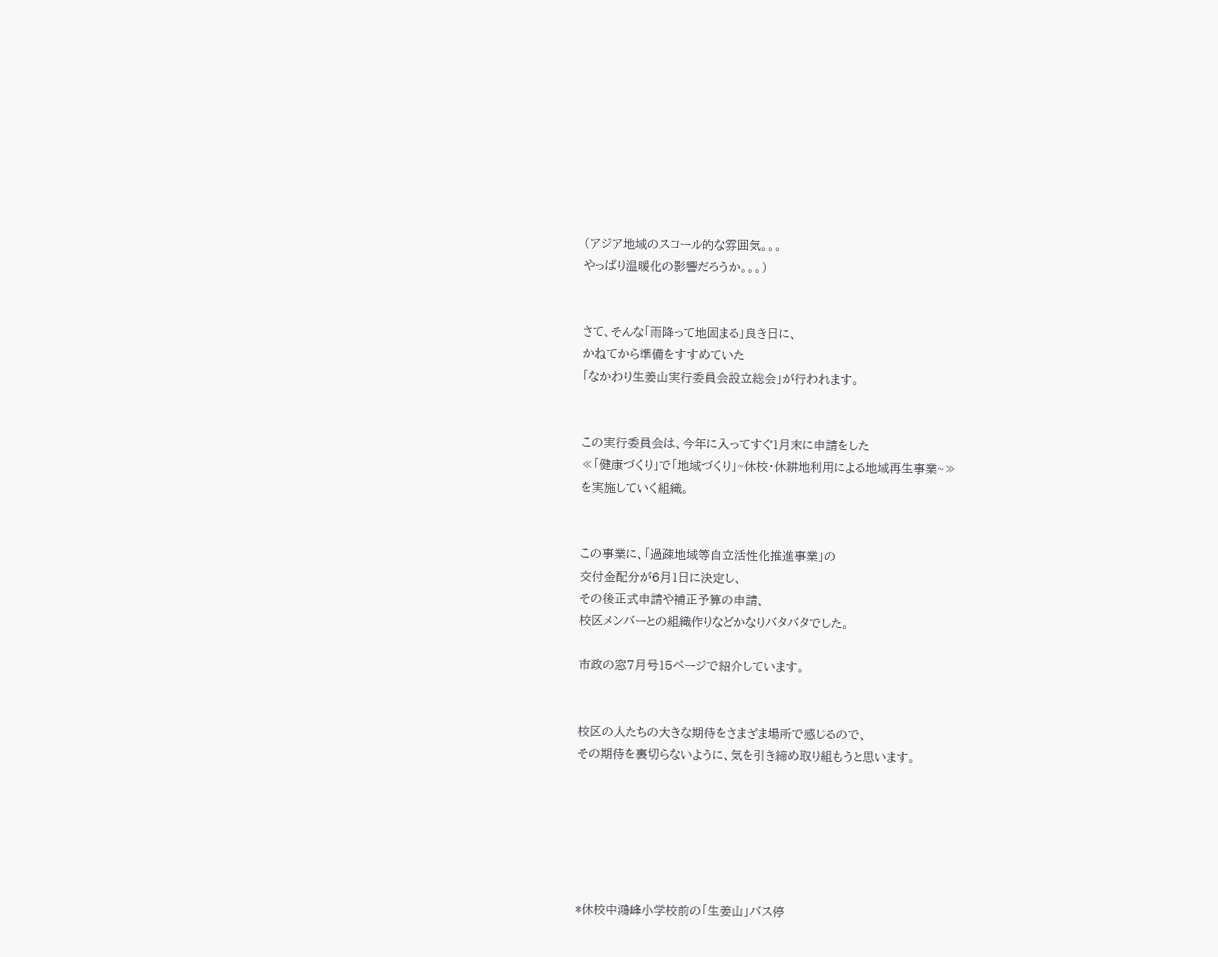(アジア地域のスコール的な雰囲気。。。
やっぱり温暖化の影響だろうか。。。)


さて、そんな「雨降って地固まる」良き日に、
かねてから準備をすすめていた
「なかわり生姜山実行委員会設立総会」が行われます。


この実行委員会は、今年に入ってすぐ1月末に申請をした
≪「健康づくり」で「地域づくり」~休校・休耕地利用による地域再生事業~≫
を実施していく組織。


この事業に、「過疎地域等自立活性化推進事業」の
交付金配分が6月1日に決定し、
その後正式申請や補正予算の申請、
校区メンバーとの組織作りなどかなりバタバタでした。

市政の窓7月号15ページで紹介しています。


校区の人たちの大きな期待をさまざま場所で感じるので、
その期待を裏切らないように、気を引き締め取り組もうと思います。






*休校中鴻峰小学校前の「生姜山」バス停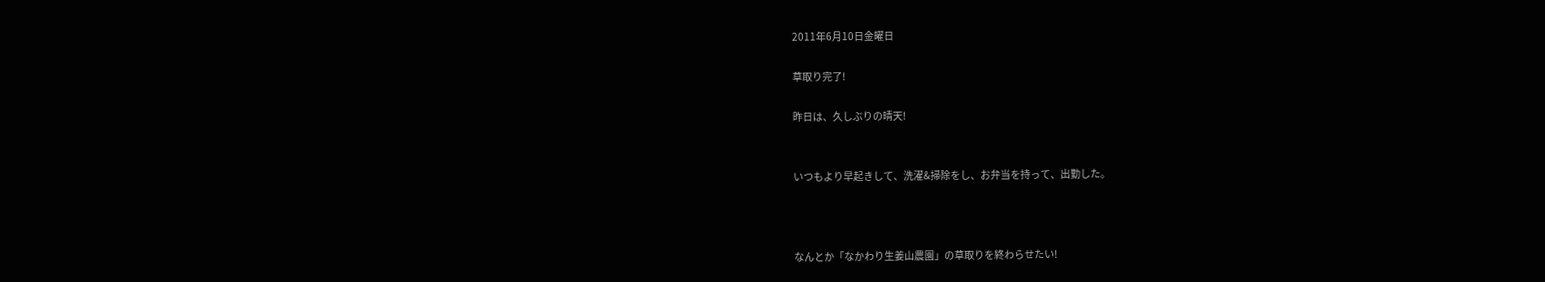2011年6月10日金曜日

草取り完了!

昨日は、久しぶりの晴天!


いつもより早起きして、洗濯&掃除をし、お弁当を持って、出勤した。



なんとか「なかわり生姜山農園」の草取りを終わらせたい!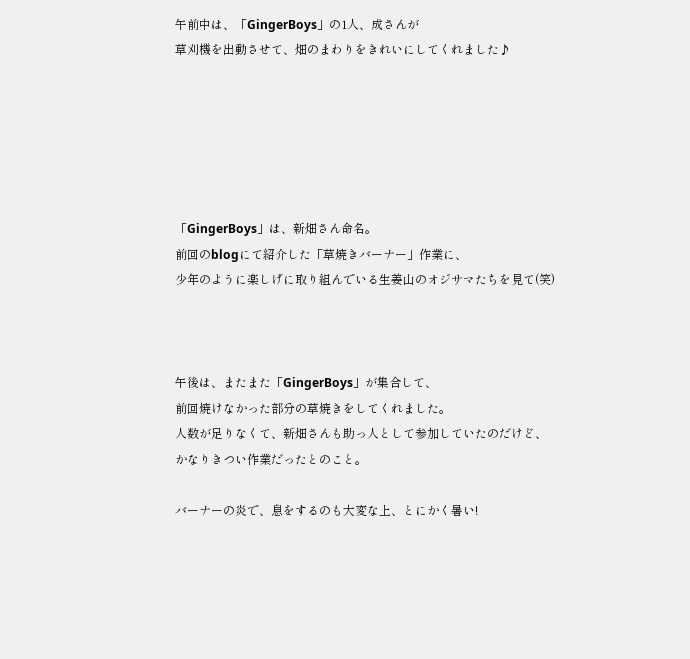午前中は、「GingerBoys」の1人、成さんが
草刈機を出動させて、畑のまわりをきれいにしてくれました♪






「GingerBoys」は、新畑さん命名。
前回のblogにて紹介した「草焼きバーナー」作業に、
少年のように楽しげに取り組んでいる生姜山のオジサマたちを見て(笑)



午後は、またまた「GingerBoys」が集合して、
前回焼けなかった部分の草焼きをしてくれました。
人数が足りなくて、新畑さんも助っ人として参加していたのだけど、
かなりきつい作業だったとのこと。

バーナーの炎で、息をするのも大変な上、とにかく暑い!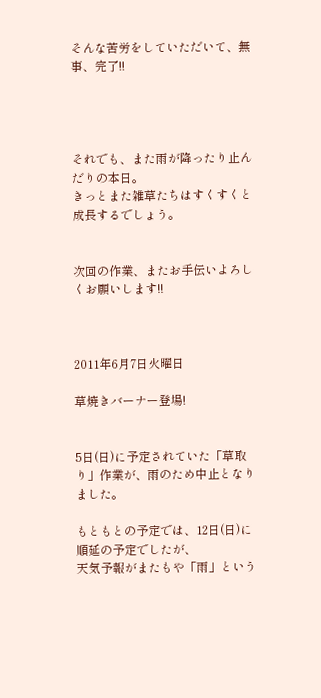そんな苦労をしていただいて、無事、完了!!




それでも、また雨が降ったり止んだりの本日。
きっとまた雑草たちはすくすくと成長するでしょう。


次回の作業、またお手伝いよろしくお願いします!!



2011年6月7日火曜日

草焼きバーナー登場!


5日(日)に予定されていた「草取り」作業が、雨のため中止となりました。

もともとの予定では、12日(日)に順延の予定でしたが、
天気予報がまたもや「雨」という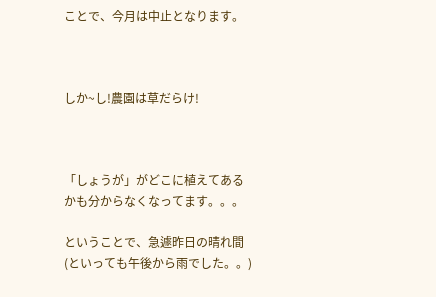ことで、今月は中止となります。



しか~し!農園は草だらけ!



「しょうが」がどこに植えてあるかも分からなくなってます。。。

ということで、急遽昨日の晴れ間(といっても午後から雨でした。。)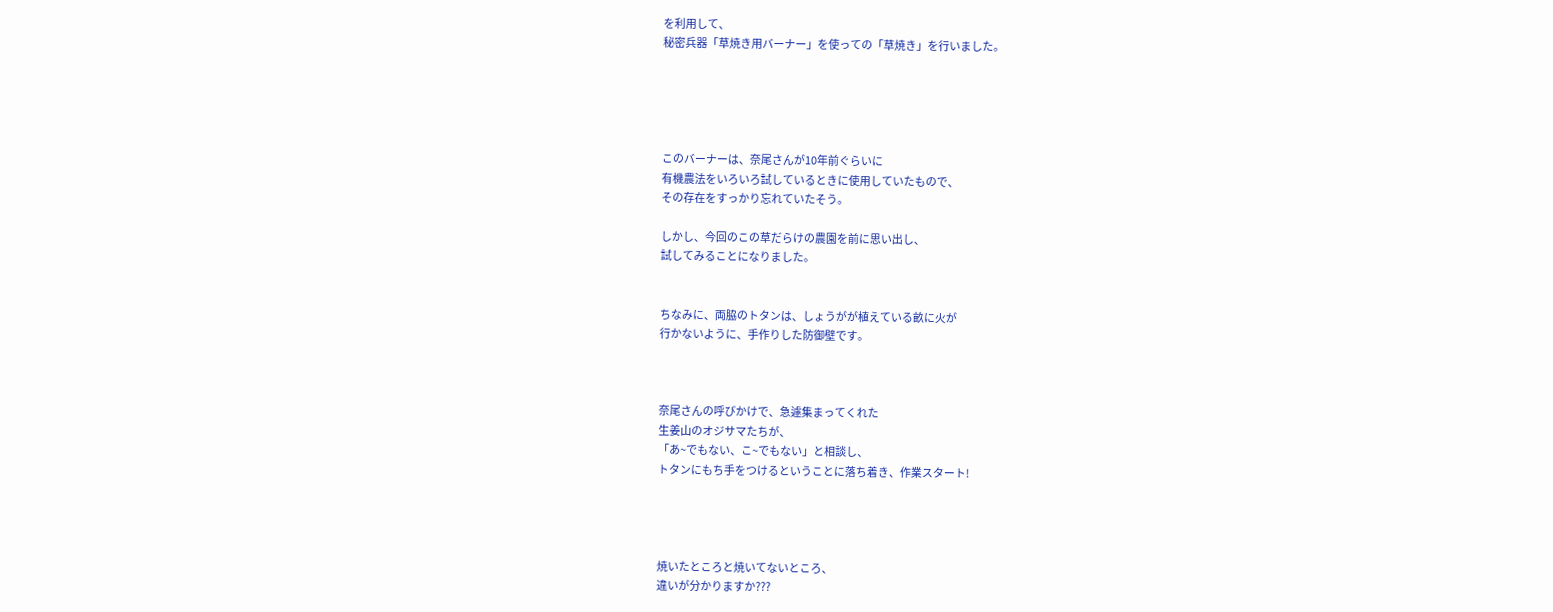を利用して、
秘密兵器「草焼き用バーナー」を使っての「草焼き」を行いました。





このバーナーは、奈尾さんが10年前ぐらいに
有機農法をいろいろ試しているときに使用していたもので、
その存在をすっかり忘れていたそう。

しかし、今回のこの草だらけの農園を前に思い出し、
試してみることになりました。


ちなみに、両脇のトタンは、しょうがが植えている畝に火が
行かないように、手作りした防御壁です。



奈尾さんの呼びかけで、急遽集まってくれた
生姜山のオジサマたちが、
「あ~でもない、こ~でもない」と相談し、
トタンにもち手をつけるということに落ち着き、作業スタート!




焼いたところと焼いてないところ、
違いが分かりますか???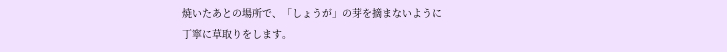焼いたあとの場所で、「しょうが」の芽を摘まないように
丁寧に草取りをします。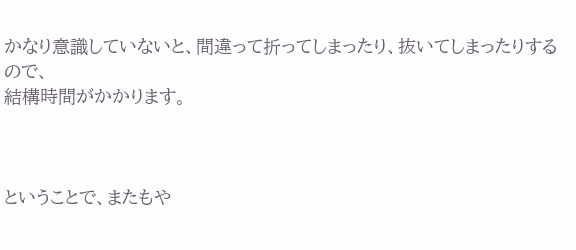かなり意識していないと、間違って折ってしまったり、抜いてしまったりするので、
結構時間がかかります。



ということで、またもや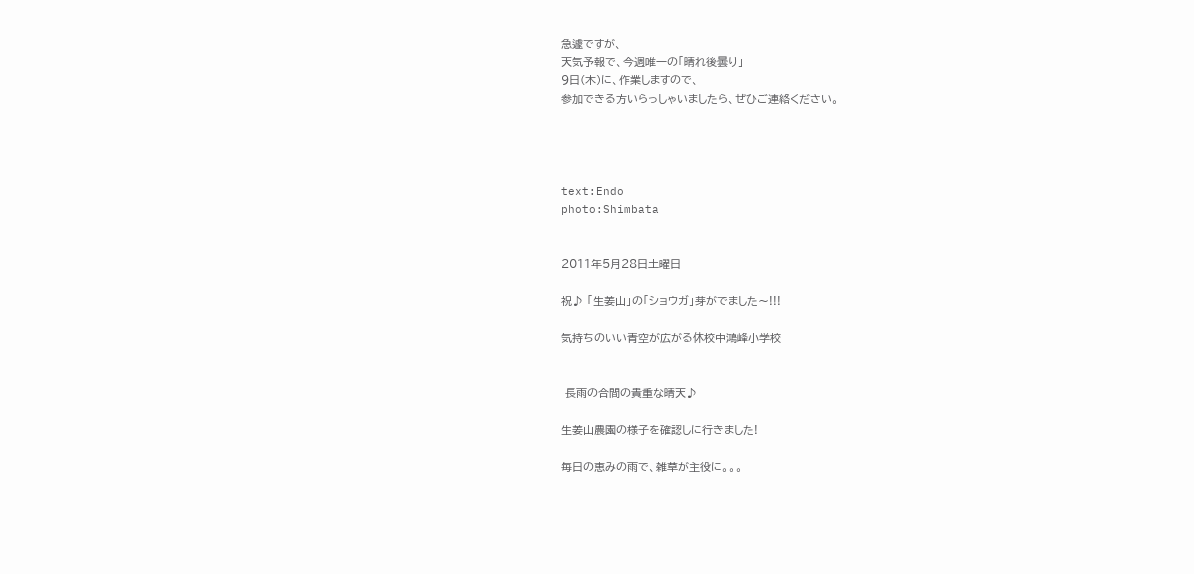急遽ですが、
天気予報で、今週唯一の「晴れ後曇り」
9日(木)に、作業しますので、
参加できる方いらっしゃいましたら、ぜひご連絡ください。




text:Endo
photo:Shimbata


2011年5月28日土曜日

祝♪ 「生姜山」の「ショウガ」芽がでました〜!!!

気持ちのいい青空が広がる休校中鴻峰小学校


 長雨の合間の貴重な晴天♪

生姜山農園の様子を確認しに行きました!

毎日の恵みの雨で、雑草が主役に。。。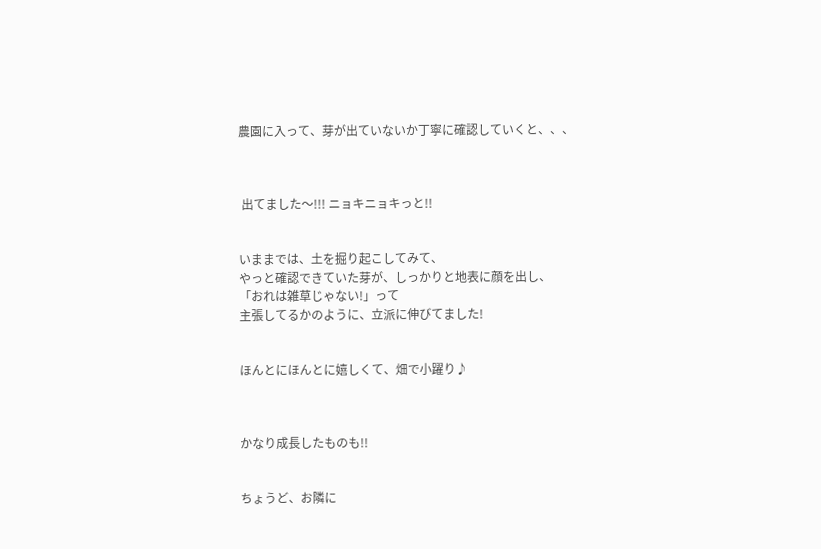農園に入って、芽が出ていないか丁寧に確認していくと、、、



 出てました〜!!! ニョキニョキっと!!


いままでは、土を掘り起こしてみて、
やっと確認できていた芽が、しっかりと地表に顔を出し、
「おれは雑草じゃない!」って
主張してるかのように、立派に伸びてました!


ほんとにほんとに嬉しくて、畑で小躍り♪



かなり成長したものも!!


ちょうど、お隣に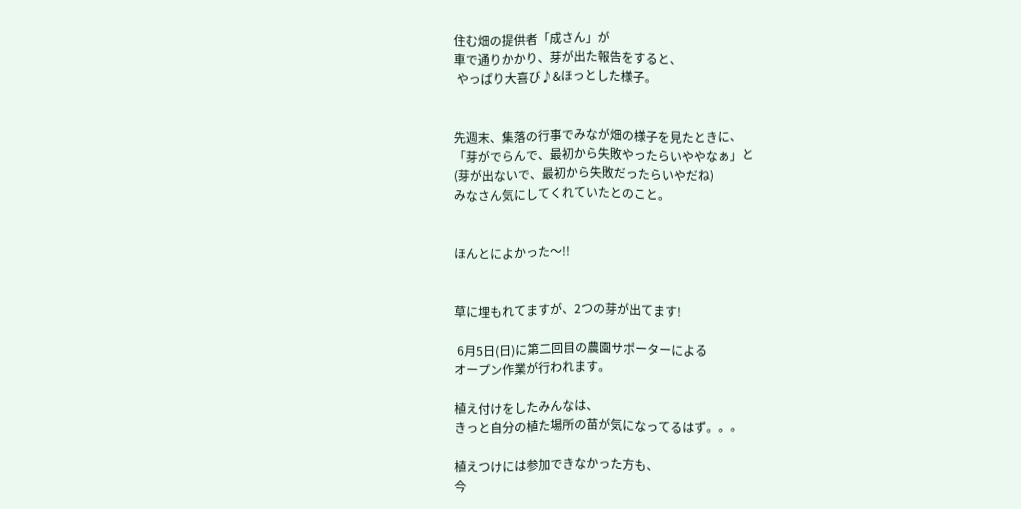住む畑の提供者「成さん」が
車で通りかかり、芽が出た報告をすると、
 やっぱり大喜び♪&ほっとした様子。


先週末、集落の行事でみなが畑の様子を見たときに、
「芽がでらんで、最初から失敗やったらいややなぁ」と
(芽が出ないで、最初から失敗だったらいやだね)
みなさん気にしてくれていたとのこと。


ほんとによかった〜!!


草に埋もれてますが、2つの芽が出てます!

 6月5日(日)に第二回目の農園サポーターによる
オープン作業が行われます。

植え付けをしたみんなは、
きっと自分の植た場所の苗が気になってるはず。。。

植えつけには参加できなかった方も、
今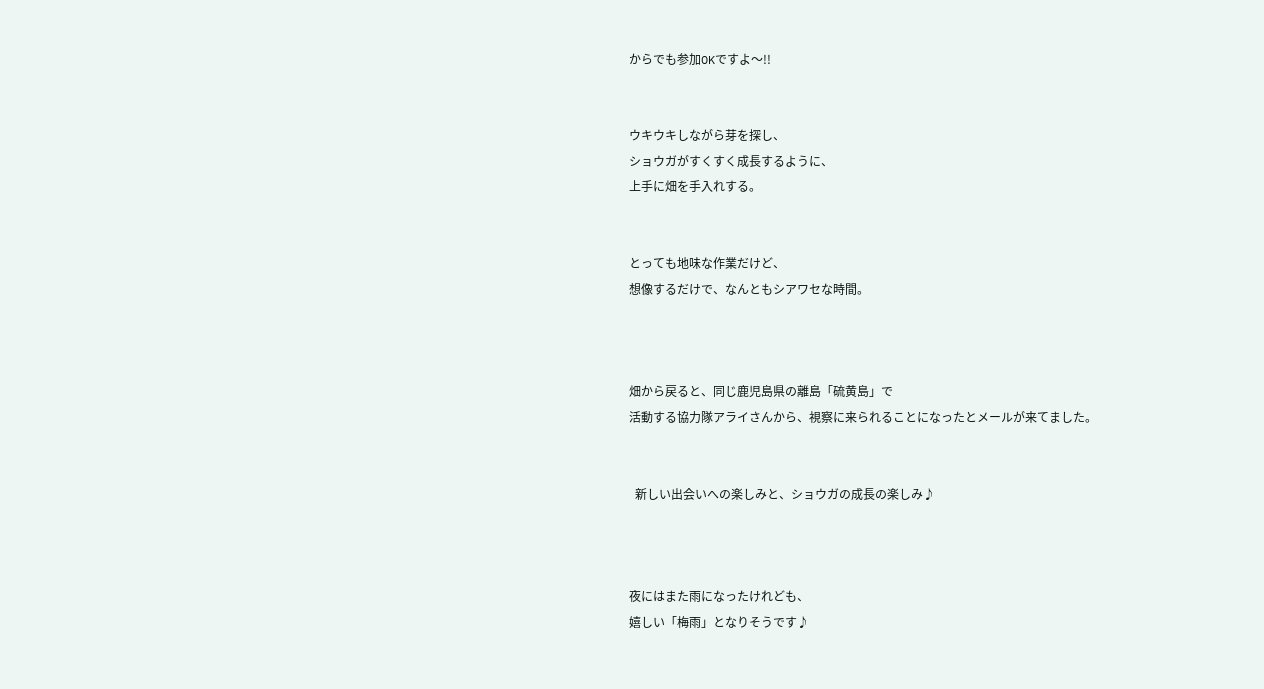からでも参加OKですよ〜!!


ウキウキしながら芽を探し、
ショウガがすくすく成長するように、
上手に畑を手入れする。


とっても地味な作業だけど、
想像するだけで、なんともシアワセな時間。



畑から戻ると、同じ鹿児島県の離島「硫黄島」で
活動する協力隊アライさんから、視察に来られることになったとメールが来てました。


  新しい出会いへの楽しみと、ショウガの成長の楽しみ♪



夜にはまた雨になったけれども、
嬉しい「梅雨」となりそうです♪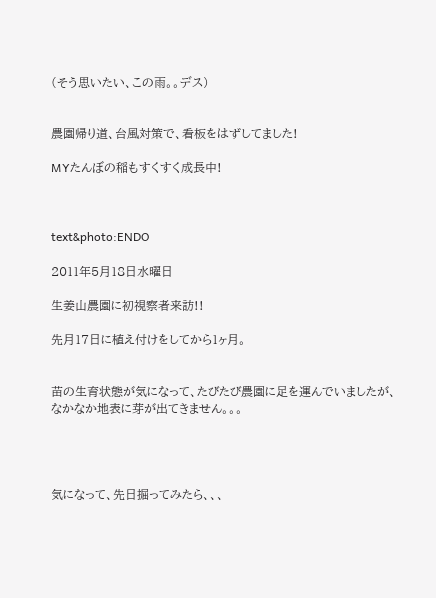(そう思いたい、この雨。。デス)


農園帰り道、台風対策で、看板をはずしてました!

MYたんぼの稲もすくすく成長中!



text&photo:ENDO

2011年5月18日水曜日

生姜山農園に初視察者来訪!!

先月17日に植え付けをしてから1ヶ月。


苗の生育状態が気になって、たびたび農園に足を運んでいましたが、
なかなか地表に芽が出てきません。。。




気になって、先日掘ってみたら、、、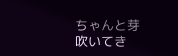ちゃんと芽吹いてき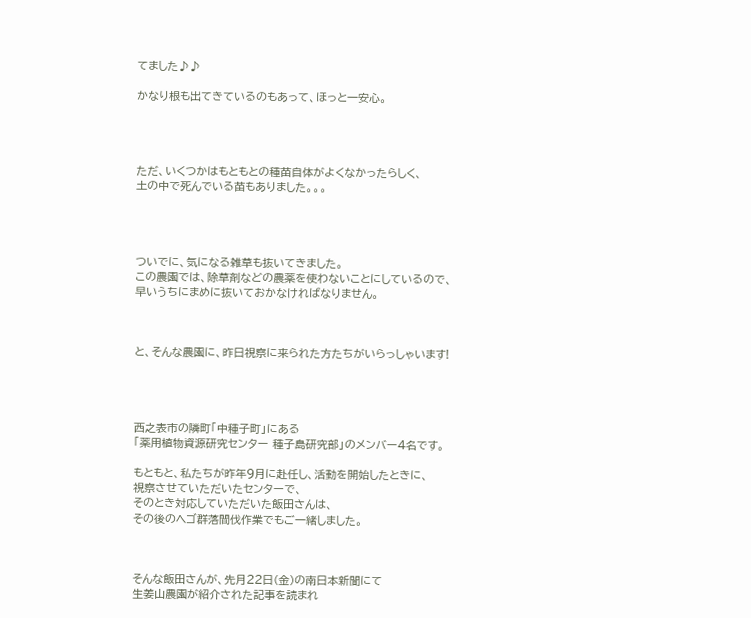てました♪♪

かなり根も出てきているのもあって、ほっと一安心。




ただ、いくつかはもともとの種苗自体がよくなかったらしく、
土の中で死んでいる苗もありました。。。




ついでに、気になる雑草も抜いてきました。
この農園では、除草剤などの農薬を使わないことにしているので、
早いうちにまめに抜いておかなければなりません。



と、そんな農園に、昨日視察に来られた方たちがいらっしゃいます!




西之表市の隣町「中種子町」にある
「薬用植物資源研究センター 種子島研究部」のメンバー4名です。

もともと、私たちが昨年9月に赴任し、活動を開始したときに、
視察させていただいたセンターで、
そのとき対応していただいた飯田さんは、
その後のヘゴ群落間伐作業でもご一緒しました。



そんな飯田さんが、先月22日(金)の南日本新聞にて
生姜山農園が紹介された記事を読まれ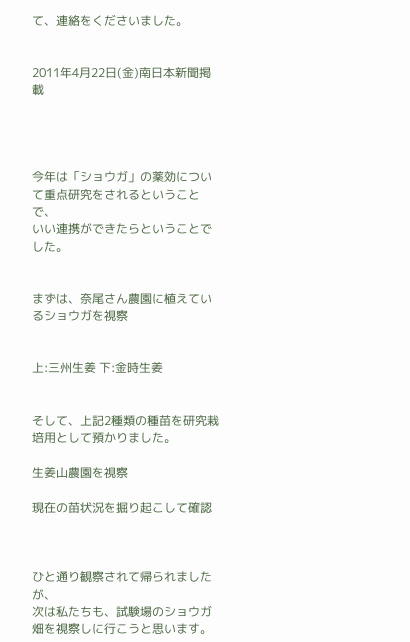て、連絡をくださいました。


2011年4月22日(金)南日本新聞掲載




今年は「ショウガ」の薬効について重点研究をされるということで、
いい連携ができたらということでした。


まずは、奈尾さん農園に植えているショウガを視察


上:三州生姜 下:金時生姜


そして、上記2種類の種苗を研究栽培用として預かりました。

生姜山農園を視察

現在の苗状況を掘り起こして確認



ひと通り観察されて帰られましたが、
次は私たちも、試験場のショウガ畑を視察しに行こうと思います。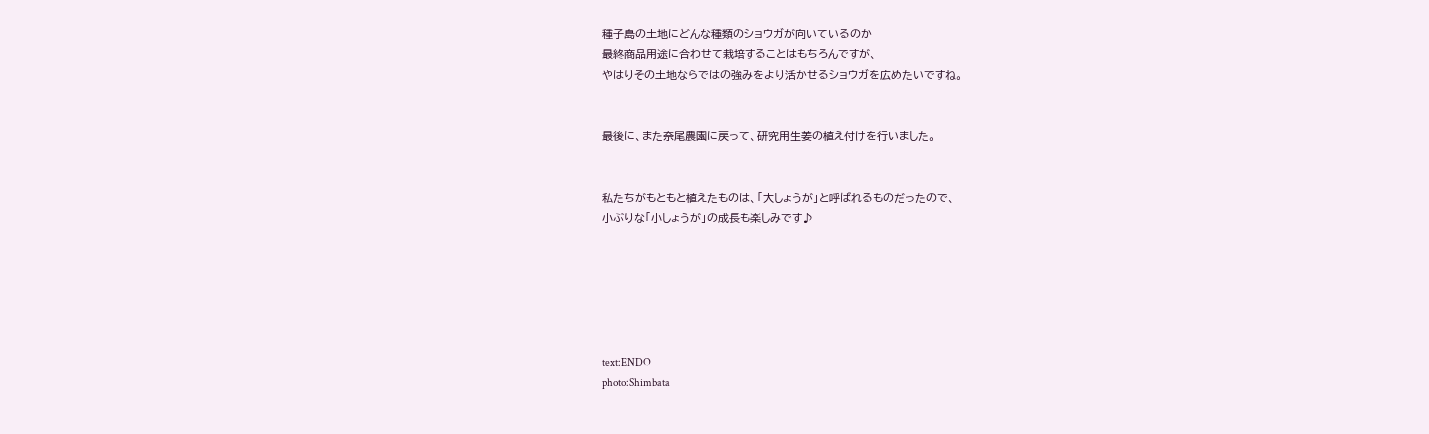種子島の土地にどんな種類のショウガが向いているのか
最終商品用途に合わせて栽培することはもちろんですが、
やはりその土地ならではの強みをより活かせるショウガを広めたいですね。


最後に、また奈尾農園に戻って、研究用生姜の植え付けを行いました。


私たちがもともと植えたものは、「大しょうが」と呼ばれるものだったので、
小ぶりな「小しょうが」の成長も楽しみです♪






text:ENDO
photo:Shimbata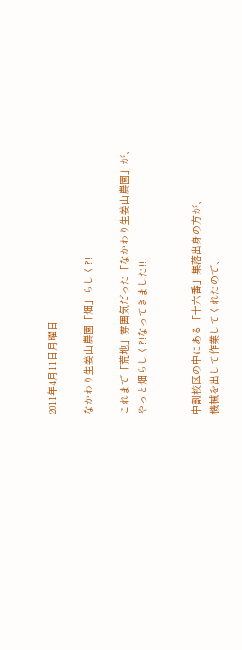2011年4月11日月曜日

なかわり生姜山農園「畑」らしく?!

これまで「荒地」雰囲気だった「なかわり生姜山農園」が、
やっと畑らしく?!なってきました!!


中割校区の中にある「十六番」集落出身の方が、
機械を出して作業してくれたので、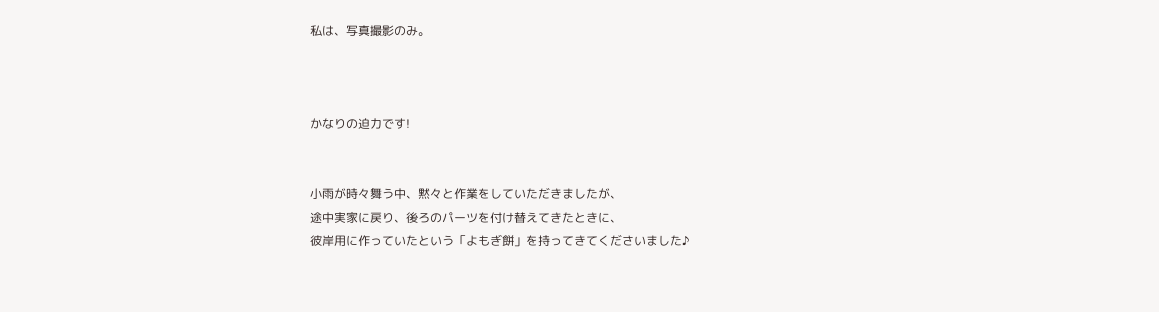私は、写真撮影のみ。



かなりの迫力です!


小雨が時々舞う中、黙々と作業をしていただきましたが、
途中実家に戻り、後ろのパーツを付け替えてきたときに、
彼岸用に作っていたという「よもぎ餅」を持ってきてくださいました♪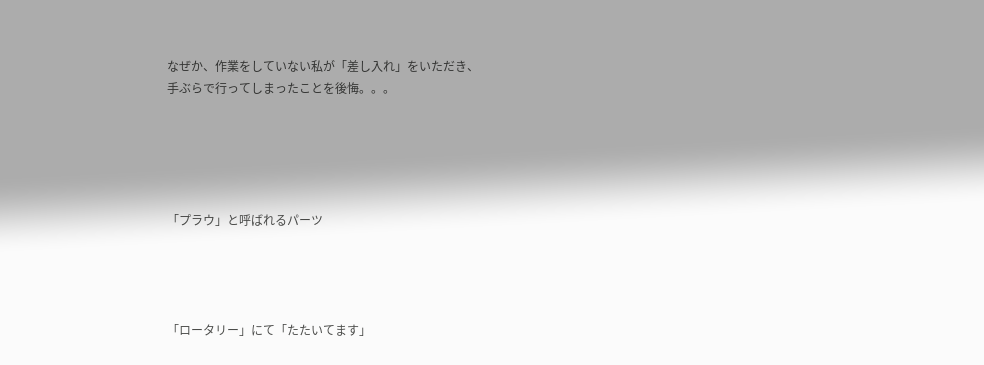なぜか、作業をしていない私が「差し入れ」をいただき、
手ぶらで行ってしまったことを後悔。。。





「プラウ」と呼ばれるパーツ




「ロータリー」にて「たたいてます」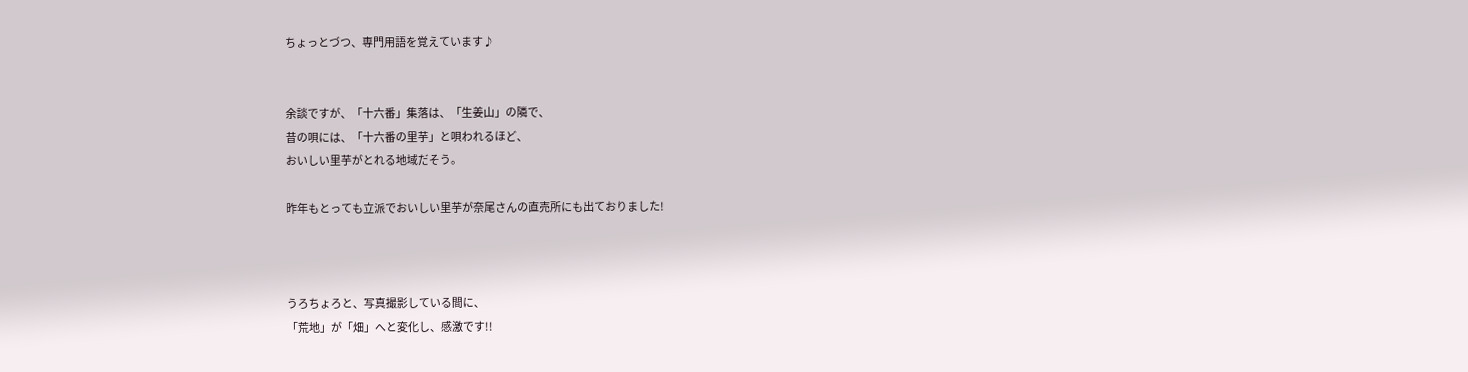ちょっとづつ、専門用語を覚えています♪


余談ですが、「十六番」集落は、「生姜山」の隣で、
昔の唄には、「十六番の里芋」と唄われるほど、
おいしい里芋がとれる地域だそう。

昨年もとっても立派でおいしい里芋が奈尾さんの直売所にも出ておりました!



うろちょろと、写真撮影している間に、
「荒地」が「畑」へと変化し、感激です!!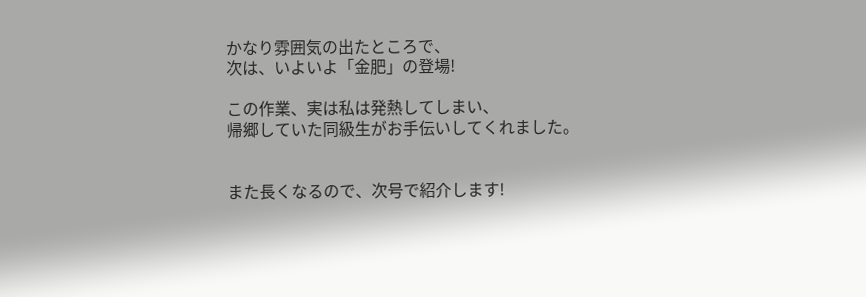かなり雰囲気の出たところで、
次は、いよいよ「金肥」の登場!

この作業、実は私は発熱してしまい、
帰郷していた同級生がお手伝いしてくれました。


また長くなるので、次号で紹介します!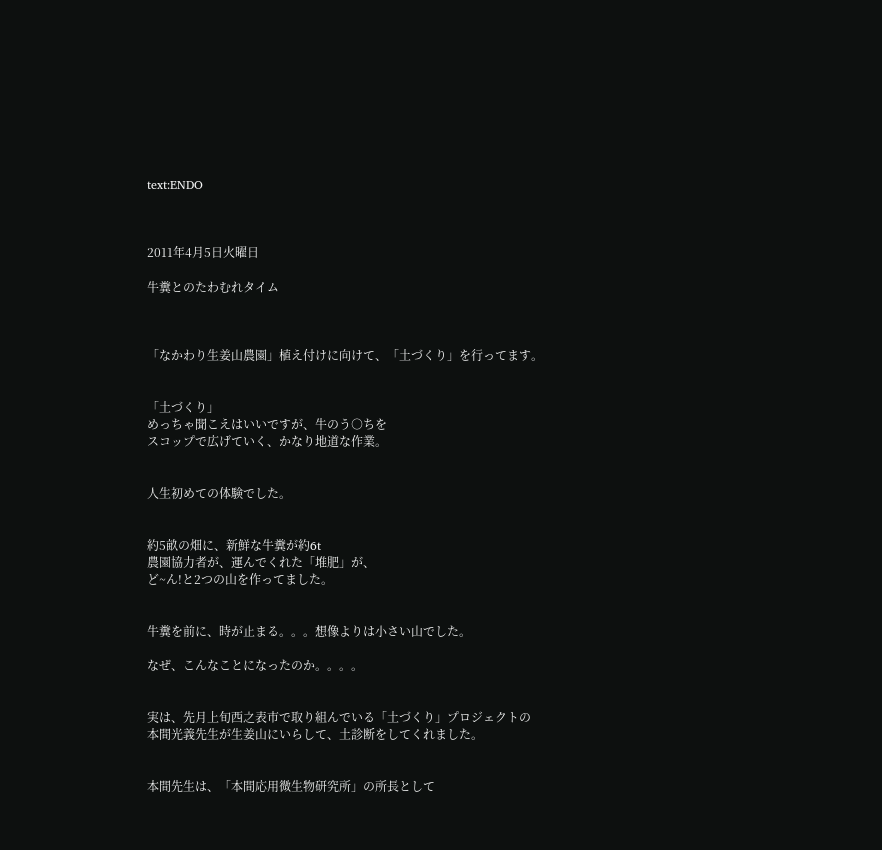text:ENDO



2011年4月5日火曜日

牛糞とのたわむれタイム



「なかわり生姜山農園」植え付けに向けて、「土づくり」を行ってます。


「土づくり」
めっちゃ聞こえはいいですが、牛のう○ちを
スコップで広げていく、かなり地道な作業。


人生初めての体験でした。


約5畝の畑に、新鮮な牛糞が約6t
農園協力者が、運んでくれた「堆肥」が、
ど~ん!と2つの山を作ってました。


牛糞を前に、時が止まる。。。想像よりは小さい山でした。

なぜ、こんなことになったのか。。。。


実は、先月上旬西之表市で取り組んでいる「土づくり」プロジェクトの
本間光義先生が生姜山にいらして、土診断をしてくれました。


本間先生は、「本間応用微生物研究所」の所長として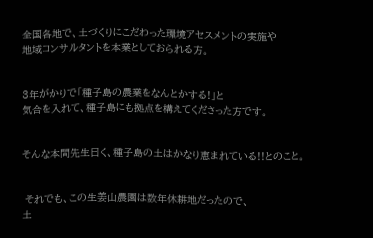全国各地で、土づくりにこだわった環境アセスメントの実施や
地域コンサルタントを本業としておられる方。


3年がかりで「種子島の農業をなんとかする!」と
気合を入れて、種子島にも拠点を構えてくださった方です。


そんな本間先生曰く、種子島の土はかなり恵まれている!!とのこと。


 それでも、この生姜山農園は数年休耕地だったので、
土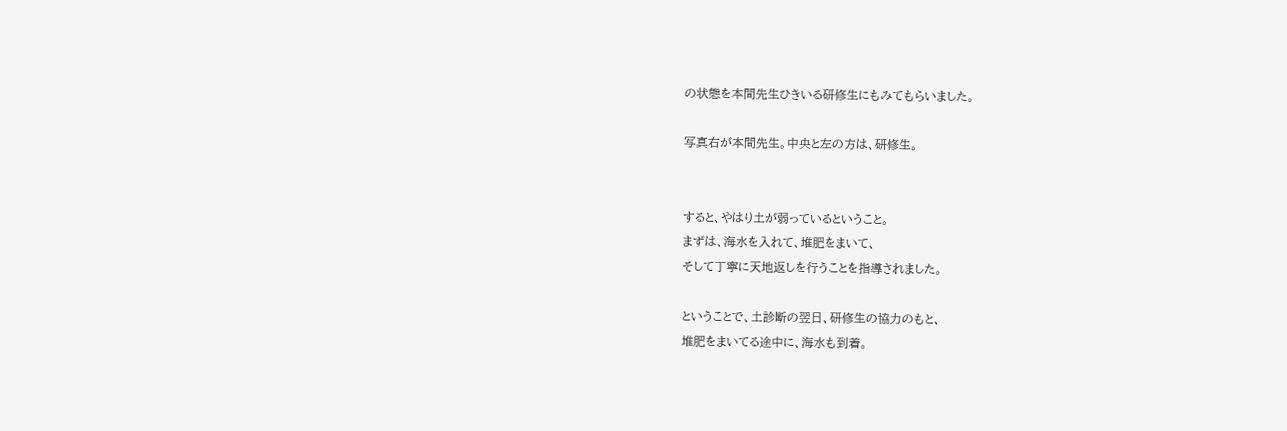の状態を本間先生ひきいる研修生にもみてもらいました。

写真右が本間先生。中央と左の方は、研修生。


すると、やはり土が弱っているということ。
まずは、海水を入れて、堆肥をまいて、
そして丁寧に天地返しを行うことを指導されました。

ということで、土診断の翌日、研修生の協力のもと、
堆肥をまいてる途中に、海水も到着。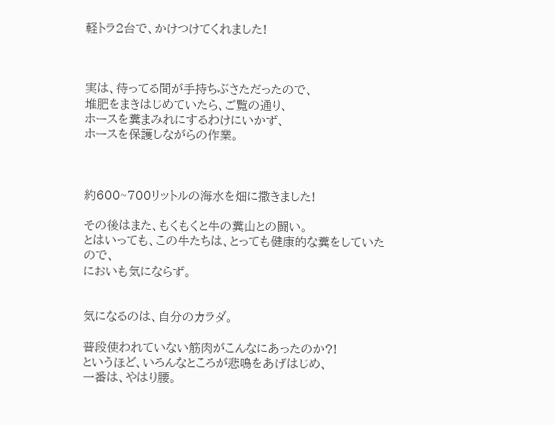軽トラ2台で、かけつけてくれました!



実は、待ってる間が手持ちぶさただったので、
堆肥をまきはじめていたら、ご覧の通り、
ホースを糞まみれにするわけにいかず、
ホースを保護しながらの作業。



約600~700リットルの海水を畑に撒きました!

その後はまた、もくもくと牛の糞山との闘い。
とはいっても、この牛たちは、とっても健康的な糞をしていたので、
においも気にならず。


気になるのは、自分のカラダ。

普段使われていない筋肉がこんなにあったのか?!
というほど、いろんなところが悲鳴をあげはじめ、
一番は、やはり腰。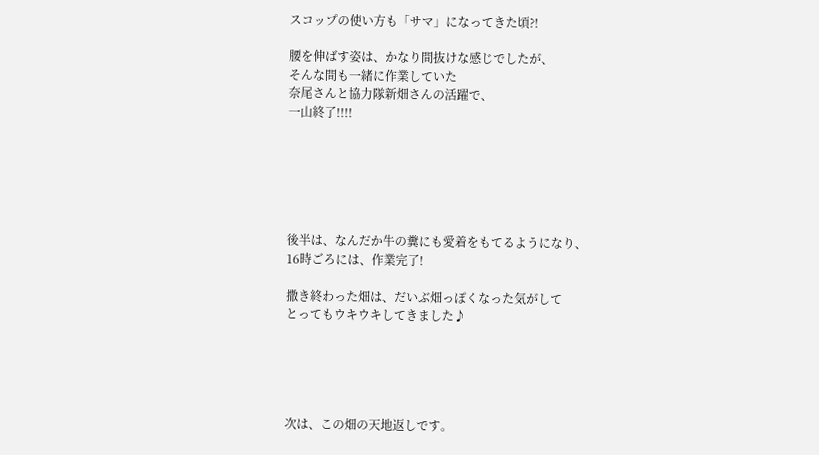スコップの使い方も「サマ」になってきた頃?!

腰を伸ばす姿は、かなり間抜けな感じでしたが、
そんな間も一緒に作業していた
奈尾さんと協力隊新畑さんの活躍で、
一山終了!!!!






後半は、なんだか牛の糞にも愛着をもてるようになり、
16時ごろには、作業完了!

撒き終わった畑は、だいぶ畑っぽくなった気がして
とってもウキウキしてきました♪





次は、この畑の天地返しです。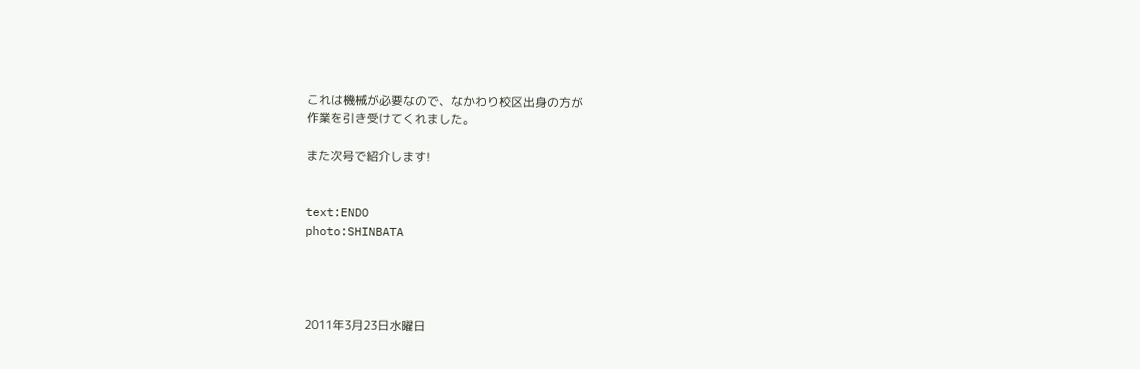これは機械が必要なので、なかわり校区出身の方が
作業を引き受けてくれました。

また次号で紹介します!


text:ENDO
photo:SHINBATA




2011年3月23日水曜日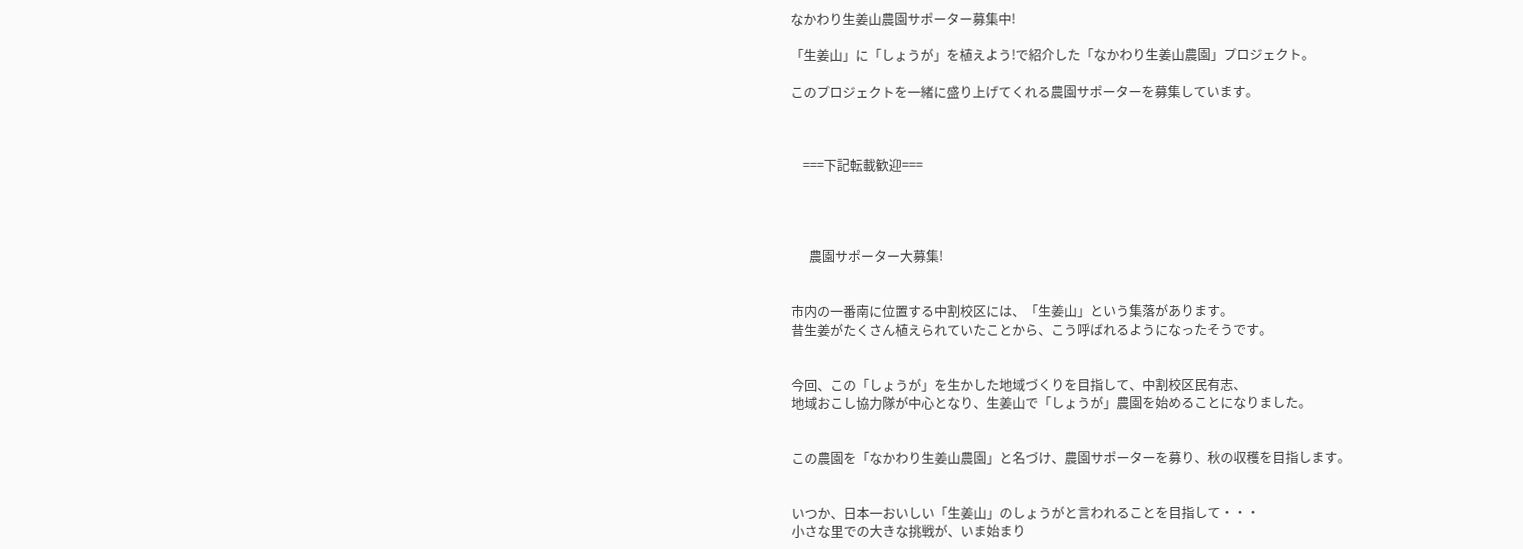なかわり生姜山農園サポーター募集中!

「生姜山」に「しょうが」を植えよう!で紹介した「なかわり生姜山農園」プロジェクト。

このプロジェクトを一緒に盛り上げてくれる農園サポーターを募集しています。



    ===下記転載歓迎===




      農園サポーター大募集!


市内の一番南に位置する中割校区には、「生姜山」という集落があります。
昔生姜がたくさん植えられていたことから、こう呼ばれるようになったそうです。


今回、この「しょうが」を生かした地域づくりを目指して、中割校区民有志、
地域おこし協力隊が中心となり、生姜山で「しょうが」農園を始めることになりました。


この農園を「なかわり生姜山農園」と名づけ、農園サポーターを募り、秋の収穫を目指します。


いつか、日本一おいしい「生姜山」のしょうがと言われることを目指して・・・
小さな里での大きな挑戦が、いま始まり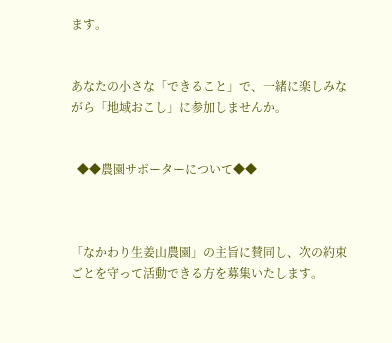ます。


あなたの小さな「できること」で、一緒に楽しみながら「地域おこし」に参加しませんか。


  ◆◆農園サポーターについて◆◆



「なかわり生姜山農園」の主旨に賛同し、次の約束ごとを守って活動できる方を募集いたします。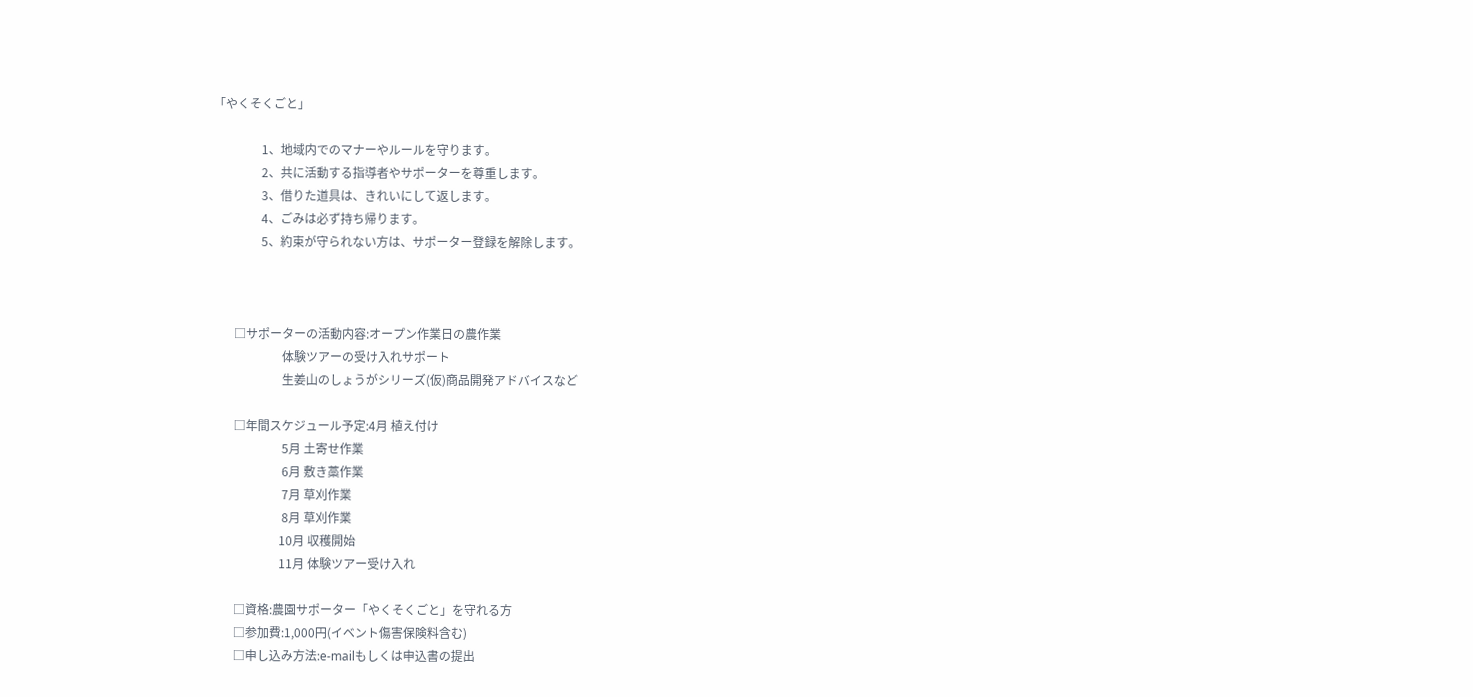「やくそくごと」

                1、地域内でのマナーやルールを守ります。
                2、共に活動する指導者やサポーターを尊重します。
                3、借りた道具は、きれいにして返します。
                4、ごみは必ず持ち帰ります。
                5、約束が守られない方は、サポーター登録を解除します。



       □サポーターの活動内容:オープン作業日の農作業
                       体験ツアーの受け入れサポート
                       生姜山のしょうがシリーズ(仮)商品開発アドバイスなど

       □年間スケジュール予定:4月 植え付け
                       5月 土寄せ作業
                       6月 敷き藁作業
                       7月 草刈作業
                       8月 草刈作業
                      10月 収穫開始
                      11月 体験ツアー受け入れ

       □資格:農園サポーター「やくそくごと」を守れる方
       □参加費:1,000円(イベント傷害保険料含む)
       □申し込み方法:e-mailもしくは申込書の提出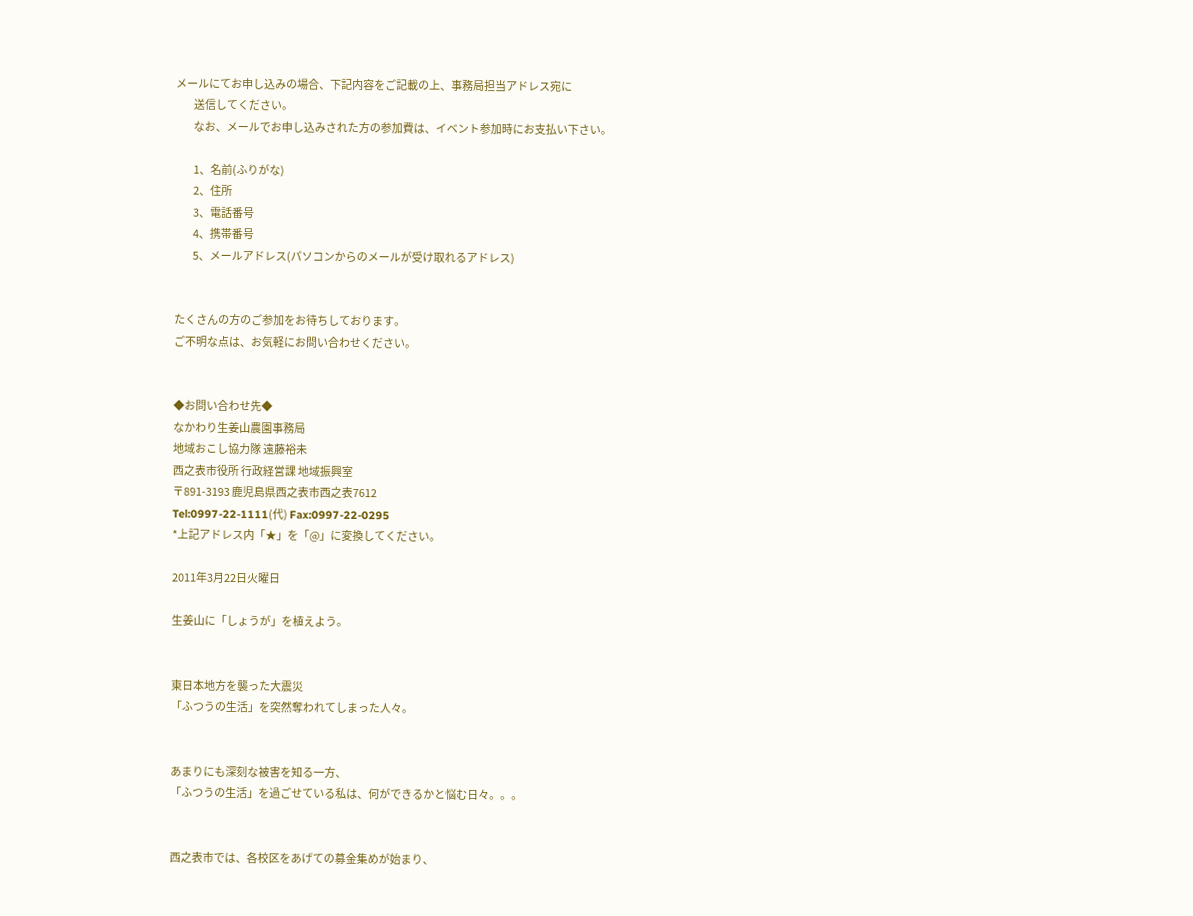メールにてお申し込みの場合、下記内容をご記載の上、事務局担当アドレス宛に
         送信してください。
         なお、メールでお申し込みされた方の参加費は、イベント参加時にお支払い下さい。

         1、名前(ふりがな)
         2、住所
         3、電話番号
         4、携帯番号
         5、メールアドレス(パソコンからのメールが受け取れるアドレス)


たくさんの方のご参加をお待ちしております。
ご不明な点は、お気軽にお問い合わせください。


◆お問い合わせ先◆
なかわり生姜山農園事務局
地域おこし協力隊 遠藤裕未
西之表市役所 行政経営課 地域振興室
〒891-3193 鹿児島県西之表市西之表7612
Tel:0997-22-1111(代) Fax:0997-22-0295
*上記アドレス内「★」を「@」に変換してください。

2011年3月22日火曜日

生姜山に「しょうが」を植えよう。


東日本地方を襲った大震災
「ふつうの生活」を突然奪われてしまった人々。


あまりにも深刻な被害を知る一方、
「ふつうの生活」を過ごせている私は、何ができるかと悩む日々。。。


西之表市では、各校区をあげての募金集めが始まり、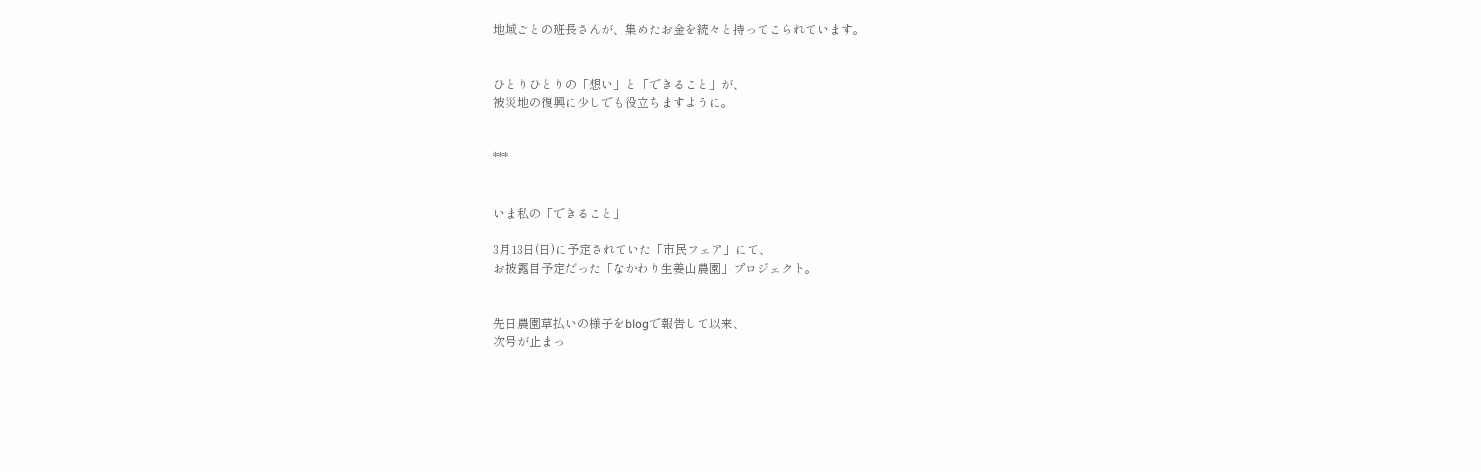地域ごとの班長さんが、集めたお金を続々と持ってこられています。


ひとりひとりの「想い」と「できること」が、
被災地の復興に少しでも役立ちますように。


***


いま私の「できること」

3月13日(日)に予定されていた「市民フェア」にて、
お披露目予定だった「なかわり生姜山農園」プロジェクト。


先日農園草払いの様子をblogで報告して以来、
次号が止まっ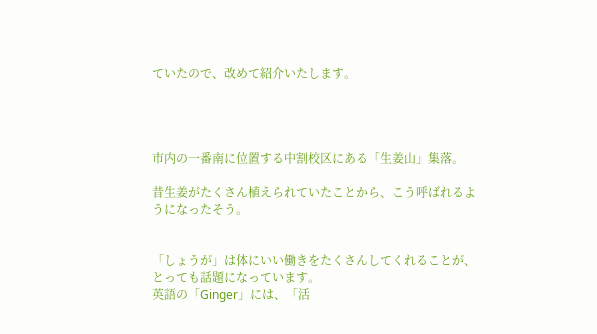ていたので、改めて紹介いたします。




市内の一番南に位置する中割校区にある「生姜山」集落。

昔生姜がたくさん植えられていたことから、こう呼ばれるようになったそう。


「しょうが」は体にいい働きをたくさんしてくれることが、とっても話題になっています。
英語の「Ginger」には、「活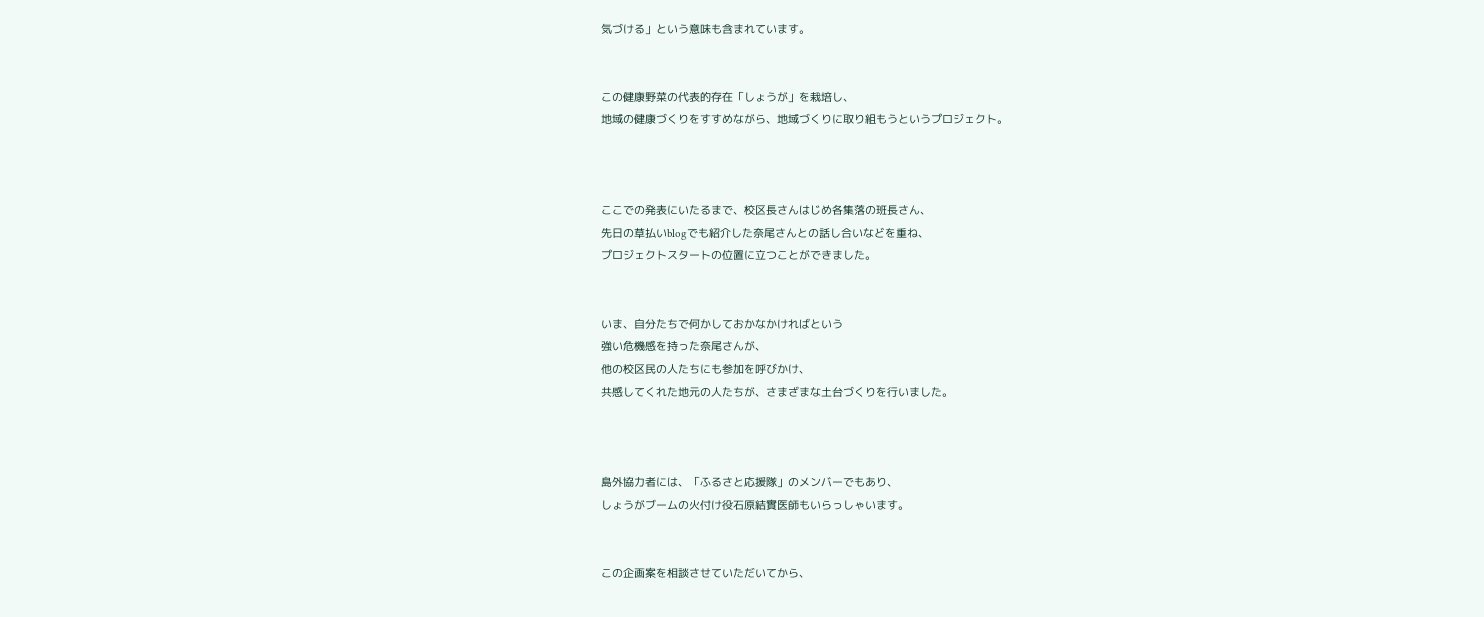気づける」という意味も含まれています。


この健康野菜の代表的存在「しょうが」を栽培し、
地域の健康づくりをすすめながら、地域づくりに取り組もうというプロジェクト。



ここでの発表にいたるまで、校区長さんはじめ各集落の班長さん、
先日の草払いblogでも紹介した奈尾さんとの話し合いなどを重ね、
プロジェクトスタートの位置に立つことができました。


いま、自分たちで何かしておかなかければという
強い危機感を持った奈尾さんが、
他の校区民の人たちにも参加を呼びかけ、
共感してくれた地元の人たちが、さまざまな土台づくりを行いました。



島外協力者には、「ふるさと応援隊」のメンバーでもあり、
しょうがブームの火付け役石原結實医師もいらっしゃいます。


この企画案を相談させていただいてから、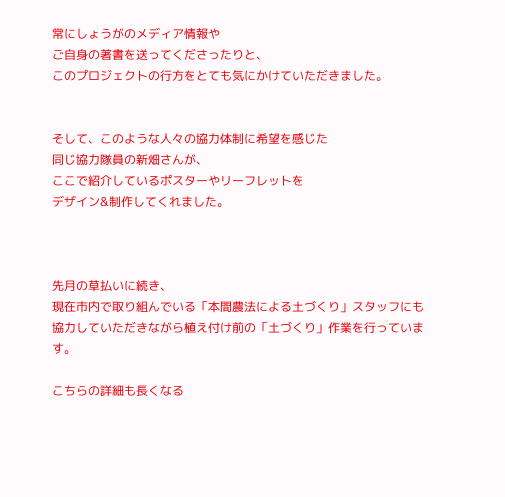常にしょうがのメディア情報や
ご自身の著書を送ってくださったりと、
このプロジェクトの行方をとても気にかけていただきました。


そして、このような人々の協力体制に希望を感じた
同じ協力隊員の新畑さんが、
ここで紹介しているポスターやリーフレットを
デザイン&制作してくれました。



先月の草払いに続き、
現在市内で取り組んでいる「本間農法による土づくり」スタッフにも
協力していただきながら植え付け前の「土づくり」作業を行っています。

こちらの詳細も長くなる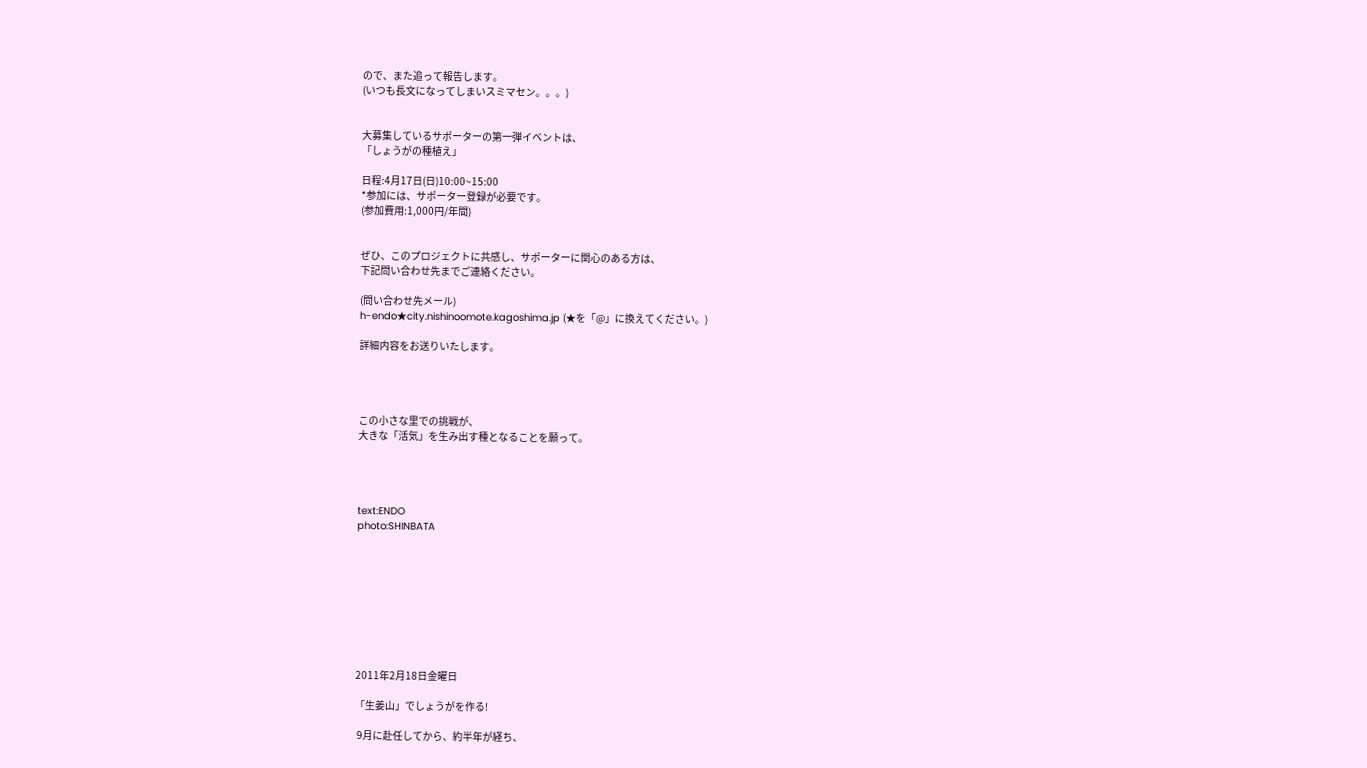ので、また追って報告します。
(いつも長文になってしまいスミマセン。。。)


大募集しているサポーターの第一弾イベントは、
「しょうがの種植え」

日程:4月17日(日)10:00~15:00
*参加には、サポーター登録が必要です。
(参加費用:1,000円/年間)


ぜひ、このプロジェクトに共感し、サポーターに関心のある方は、
下記問い合わせ先までご連絡ください。

(問い合わせ先メール)
h-endo★city.nishinoomote.kagoshima.jp (★を「@」に換えてください。)

詳細内容をお送りいたします。




この小さな里での挑戦が、
大きな「活気」を生み出す種となることを願って。




text:ENDO
photo:SHINBATA









2011年2月18日金曜日

「生姜山」でしょうがを作る!

 9月に赴任してから、約半年が経ち、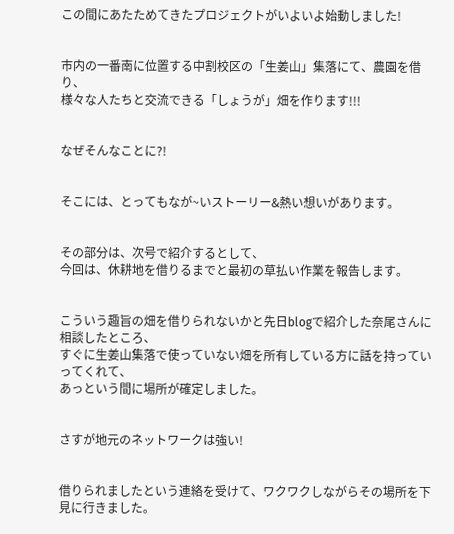この間にあたためてきたプロジェクトがいよいよ始動しました!


市内の一番南に位置する中割校区の「生姜山」集落にて、農園を借り、
様々な人たちと交流できる「しょうが」畑を作ります!!!


なぜそんなことに?!


そこには、とってもなが~いストーリー&熱い想いがあります。


その部分は、次号で紹介するとして、
今回は、休耕地を借りるまでと最初の草払い作業を報告します。


こういう趣旨の畑を借りられないかと先日blogで紹介した奈尾さんに相談したところ、
すぐに生姜山集落で使っていない畑を所有している方に話を持っていってくれて、
あっという間に場所が確定しました。


さすが地元のネットワークは強い!


借りられましたという連絡を受けて、ワクワクしながらその場所を下見に行きました。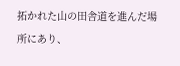拓かれた山の田舎道を進んだ場所にあり、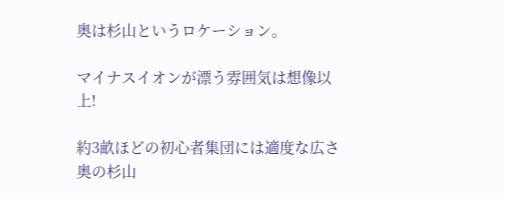奥は杉山というロケーション。

マイナスイオンが漂う雰囲気は想像以上!

約3畝ほどの初心者集団には適度な広さ
奥の杉山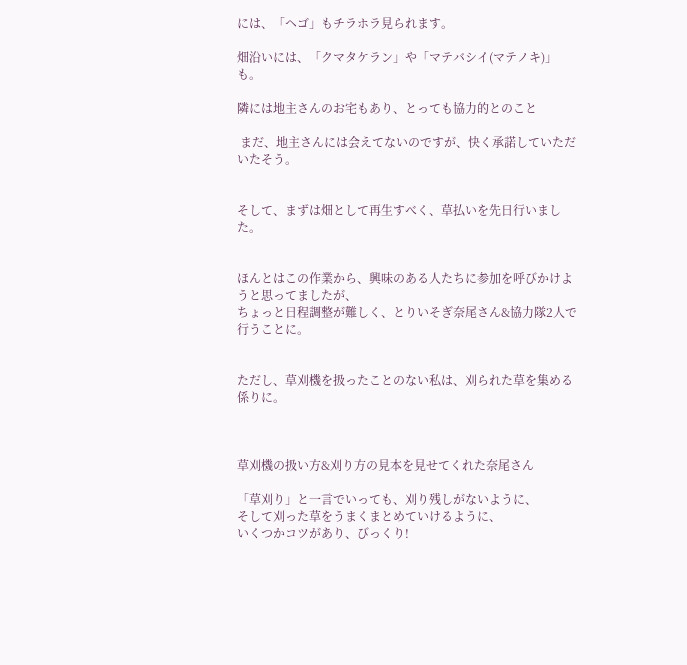には、「ヘゴ」もチラホラ見られます。

畑沿いには、「クマタケラン」や「マテバシイ(マテノキ)」も。

隣には地主さんのお宅もあり、とっても協力的とのこと

 まだ、地主さんには会えてないのですが、快く承諾していただいたそう。


そして、まずは畑として再生すべく、草払いを先日行いました。


ほんとはこの作業から、興味のある人たちに参加を呼びかけようと思ってましたが、
ちょっと日程調整が難しく、とりいそぎ奈尾さん&協力隊2人で行うことに。


ただし、草刈機を扱ったことのない私は、刈られた草を集める係りに。



草刈機の扱い方&刈り方の見本を見せてくれた奈尾さん

「草刈り」と一言でいっても、刈り残しがないように、
そして刈った草をうまくまとめていけるように、
いくつかコツがあり、びっくり!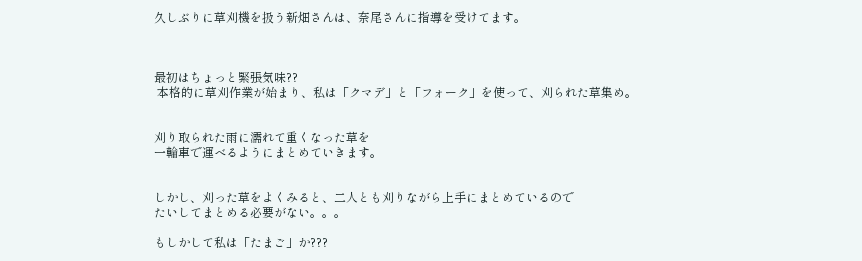久しぶりに草刈機を扱う新畑さんは、奈尾さんに指導を受けてます。



最初はちょっと緊張気味??
 本格的に草刈作業が始まり、私は「クマデ」と「フォーク」を使って、刈られた草集め。


刈り取られた雨に濡れて重くなった草を
一輪車で運べるようにまとめていきます。


しかし、刈った草をよくみると、二人とも刈りながら上手にまとめているので
たいしてまとめる必要がない。。。

もしかして私は「たまご」か???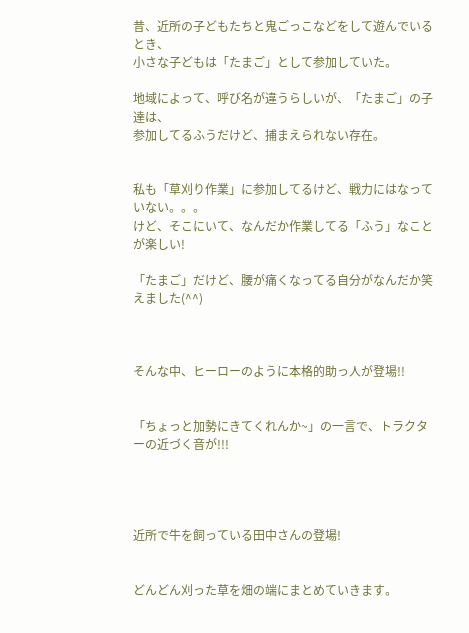昔、近所の子どもたちと鬼ごっこなどをして遊んでいるとき、
小さな子どもは「たまご」として参加していた。

地域によって、呼び名が違うらしいが、「たまご」の子達は、
参加してるふうだけど、捕まえられない存在。


私も「草刈り作業」に参加してるけど、戦力にはなっていない。。。
けど、そこにいて、なんだか作業してる「ふう」なことが楽しい!

「たまご」だけど、腰が痛くなってる自分がなんだか笑えました(^^)



そんな中、ヒーローのように本格的助っ人が登場!!


「ちょっと加勢にきてくれんか~」の一言で、トラクターの近づく音が!!!




近所で牛を飼っている田中さんの登場!


どんどん刈った草を畑の端にまとめていきます。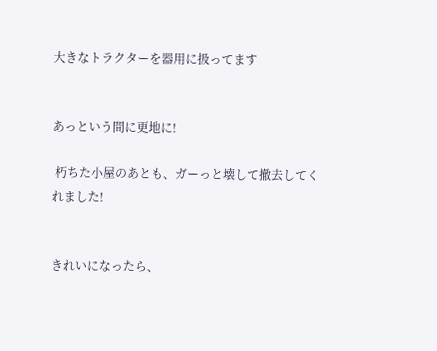大きなトラクターを器用に扱ってます


あっという間に更地に!

 朽ちた小屋のあとも、ガーっと壊して撤去してくれました!


きれいになったら、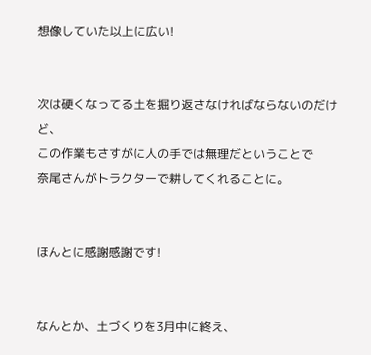想像していた以上に広い!


次は硬くなってる土を掘り返さなければならないのだけど、
この作業もさすがに人の手では無理だということで
奈尾さんがトラクターで耕してくれることに。


ほんとに感謝感謝です!


なんとか、土づくりを3月中に終え、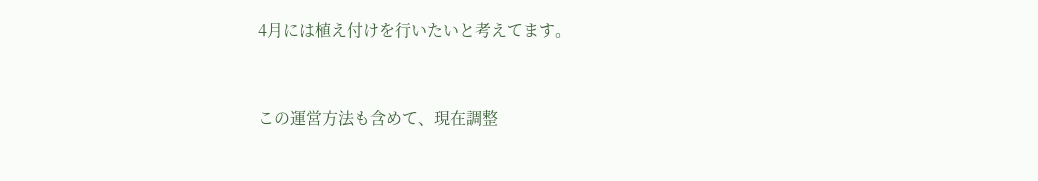4月には植え付けを行いたいと考えてます。


この運営方法も含めて、現在調整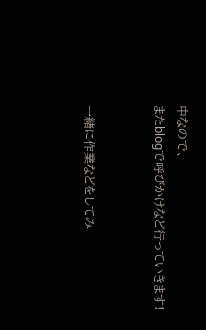中なので、
またblogで呼びかけなど行っていきます!


一緒に作業などをしてみ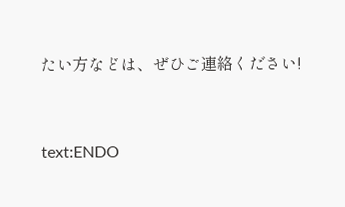たい方などは、ぜひご連絡ください!


text:ENDO